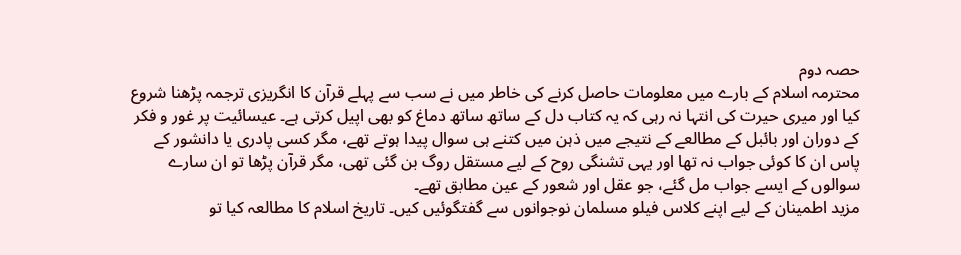حصہ دوم
محترمہ اسلام کے بارے میں معلومات حاصل کرنے کی خاطر میں نے سب سے پہلے قرآن کا انگریزی ترجمہ پڑھنا شروع کیا اور میری حیرت کی انتہا نہ رہی کہ یہ کتاب دل کے ساتھ ساتھ دماغ کو بھی اپیل کرتی ہے۔ عیسائیت پر غور و فکر کے دوران اور بائبل کے مطالعے کے نتیجے میں ذہن میں کتنے ہی سوال پیدا ہوتے تھے، مگر کسی پادری یا دانشور کے پاس ان کا کوئی جواب نہ تھا اور یہی تشنگی روح کے لیے مستقل روگ بن گئی تھی، مگر قرآن پڑھا تو ان سارے سوالوں کے ایسے جواب مل گئے، جو عقل اور شعور کے عین مطابق تھے۔
مزید اطمینان کے لیے اپنے کلاس فیلو مسلمان نوجوانوں سے گفتگوئیں کیں۔ تاریخ اسلام کا مطالعہ کیا تو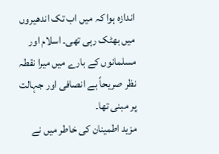اندازہ ہوا کہ میں اب تک اندھیروں میں بھٹک رہی تھی۔ اسلام اور مسلمانوں کے بارے میں میرا نقطہ نظر صریحاً بے انصافی اور جہالت پر مبنی تھا۔
مزید اطمینان کی خاطر میں نے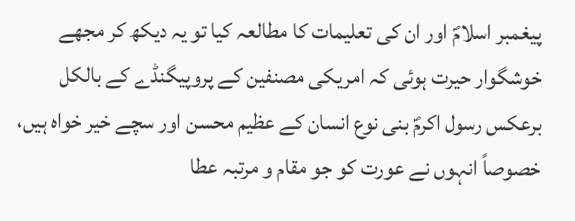پیغمبر اسلامؐ اور ان کی تعلیمات کا مطالعہ کیا تو یہ دیکھ کر مجھے خوشگوار حیرت ہوئی کہ امریکی مصنفین کے پروپیگنڈے کے بالکل برعکس رسول اکرمؐ بنی نوع انسان کے عظیم محسن اور سچے خیر خواہ ہیں، خصوصاً انہوں نے عورت کو جو مقام و مرتبہ عطا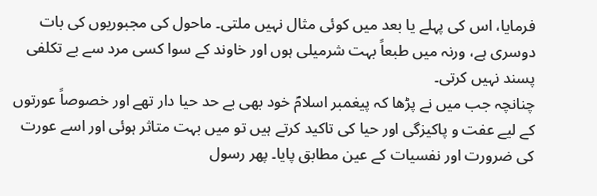فرمایا، اس کی پہلے یا بعد میں کوئی مثال نہیں ملتی۔ ماحول کی مجبوریوں کی بات دوسری ہے، ورنہ میں طبعاً بہت شرمیلی ہوں اور خاوند کے سوا کسی مرد سے بے تکلفی پسند نہیں کرتی۔
چنانچہ جب میں نے پڑھا کہ پیغمبر اسلامؐ خود بھی بے حد حیا دار تھے اور خصوصاً عورتوں کے لیے عفت و پاکیزگی اور حیا کی تاکید کرتے ہیں تو میں بہت متاثر ہوئی اور اسے عورت کی ضرورت اور نفسیات کے عین مطابق پایا۔ پھر رسول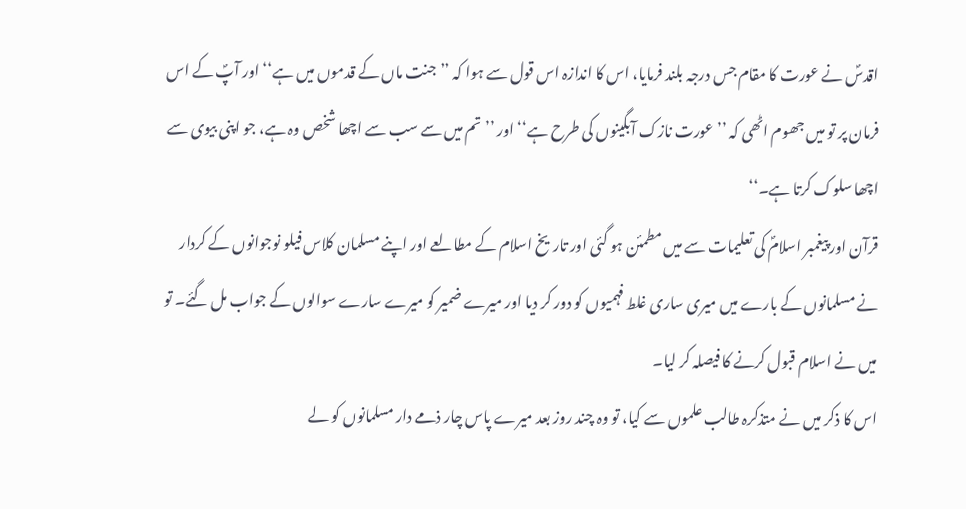اقدسؐ نے عورت کا مقام جس درجہ بلند فرمایا، اس کا اندازہ اس قول سے ہوا کہ ’’جنت ماں کے قدموں میں ہے‘‘ اور آپؐ کے اس فرمان پر تو میں جھوم اٹھی کہ ’’عورت نازک آبگینوں کی طرح ہے‘‘ اور ’’تم میں سے سب سے اچھا شخص وہ ہے، جو اپنی بیوی سے اچھا سلوک کرتا ہے۔‘‘
قرآن اور پیغمبر اسلامؐ کی تعلیمات سے میں مطمئن ہو گئی اور تاریخ اسلام کے مطالعے اور اپنے مسلمان کلاس فیلو نوجوانوں کے کردار نے مسلمانوں کے بارے میں میری ساری غلط فہمیوں کو دور کر دیا اور میرے ضمیر کو میرے سارے سوالوں کے جواب مل گئے۔ تو میں نے اسلام قبول کرنے کا فیصلہ کر لیا۔
اس کا ذکر میں نے متذکرہ طالب علموں سے کیا، تو وہ چند روز بعد میرے پاس چار ذمے دار مسلمانوں کو لے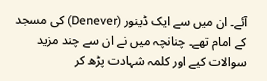آئے۔ ان میں سے ایک ڈینور (Denever) کی مسجد کے امام تھے۔ چنانچہ میں نے ان سے چند مزید سوالات کیے اور کلمہ شہادت پڑھ کر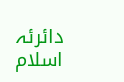دائرئہ اسلام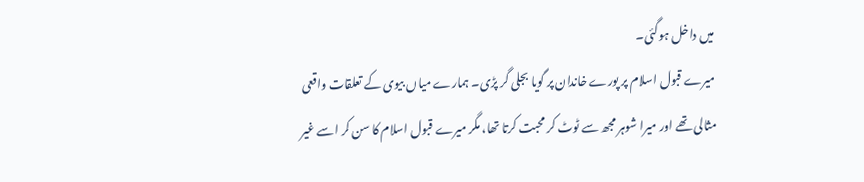میں داخل ہوگئی۔
میرے قبول اسلام پر پورے خاندان پر گویا بجلی گر پڑی۔ ہمارے میاں بیوی کے تعلقات واقعی مثالی تھے اور میرا شوہر مجھ سے ٹوٹ کر محبت کرتا تھا، مگر میرے قبول اسلام کا سن کر اسے غیر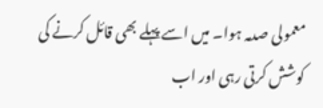معمولی صدمہ ہوا۔ میں اسے پہلے بھی قائل کرنے کی کوشش کرتی رہی اور اب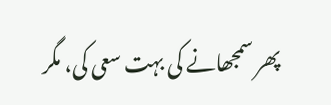پھر سمجھانے کی بہت سعی کی، مگر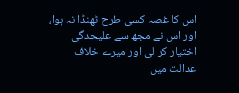اس کا غصہ کسی طرح ٹھنڈا نہ ہوا، اور اس نے مجھ سے علیحدگی اختیار کر لی اور میرے خلاف عدالت میں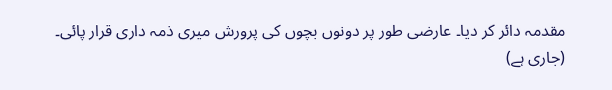مقدمہ دائر کر دیا۔ عارضی طور پر دونوں بچوں کی پرورش میری ذمہ داری قرار پائی۔ (جاری ہے)